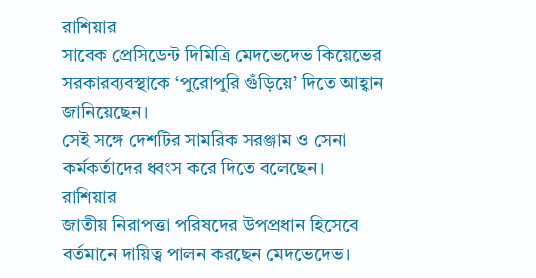রাশিয়ার
সাবেক প্রেসিডেন্ট দিমিত্রি মেদভেদেভ কিয়েভের সরকারব্যবস্থাকে ‘পুরোপুরি গুঁড়িয়ে’ দিতে আহ্বান জানিয়েছেন।
সেই সঙ্গে দেশটির সামরিক সরঞ্জাম ও সেনা কর্মকর্তাদের ধ্বংস করে দিতে বলেছেন।
রাশিয়ার
জাতীয় নিরাপত্তা পরিষদের উপপ্রধান হিসেবে বর্তমানে দায়িত্ব পালন করছেন মেদভেদেভ।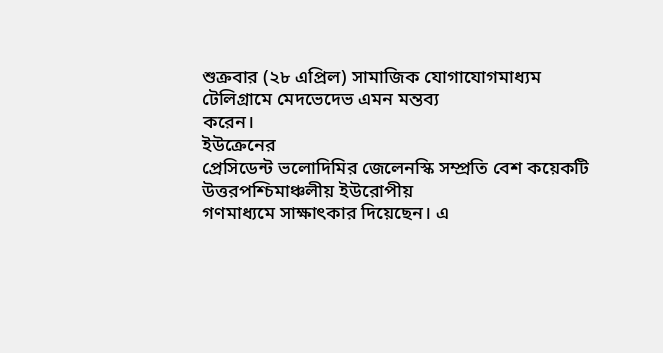শুক্রবার (২৮ এপ্রিল) সামাজিক যোগাযোগমাধ্যম টেলিগ্রামে মেদভেদেভ এমন মন্তব্য
করেন।
ইউক্রেনের
প্রেসিডেন্ট ভলোদিমির জেলেনস্কি সম্প্রতি বেশ কয়েকটি উত্তরপশ্চিমাঞ্চলীয় ইউরোপীয়
গণমাধ্যমে সাক্ষাৎকার দিয়েছেন। এ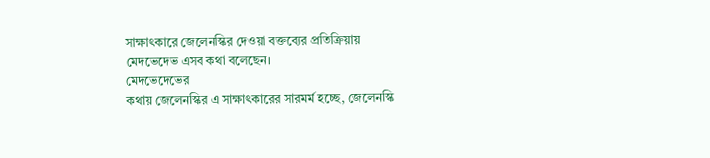সাক্ষাৎকারে জেলেনস্কির দেওয়া বক্তব্যের প্রতিক্রিয়ায়
মেদভেদেভ এসব কথা বলেছেন।
মেদভেদেভের
কথায় জেলেনস্কির এ সাক্ষাৎকারের সারমর্ম হচ্ছে, জেলেনস্কি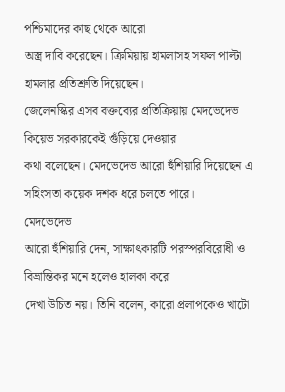পশ্চিমাদের কাছ থেকে আরো
অস্ত্র দাবি করেছেন। ক্রিমিয়ায় হামলাসহ সফল পাল্টা হামলার প্রতিশ্রুতি দিয়েছেন।
জেলেনস্কির এসব বক্তব্যের প্রতিক্রিয়ায় মেদভেদেভ কিয়েভ সরকারকেই গুঁড়িয়ে দেওয়ার
কথা বলেছেন। মেদভেদেভ আরো হুঁশিয়ারি দিয়েছেন এ সহিংসতা কয়েক দশক ধরে চলতে পারে।
মেদভেদেভ
আরো হুঁশিয়ারি দেন, সাক্ষাৎকারটি পরস্পরবিরোধী ও বিভ্রান্তিকর মনে হলেও হালকা করে
দেখা উচিত নয়। তিনি বলেন, কারো প্রলাপকেও খাটো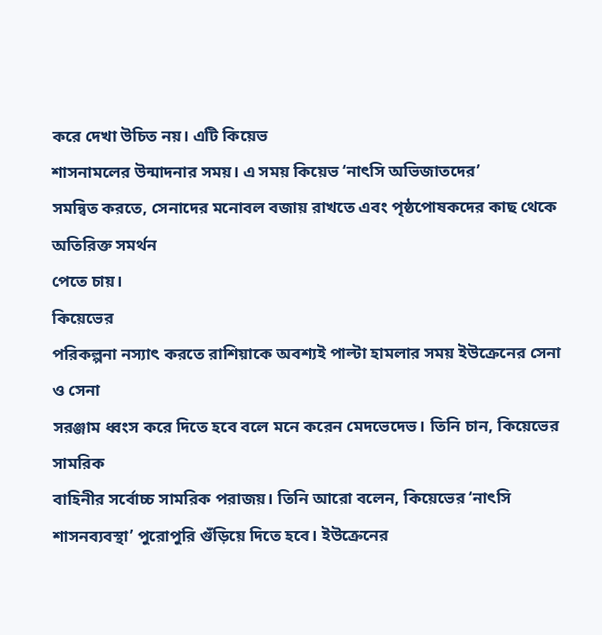করে দেখা উচিত নয়। এটি কিয়েভ
শাসনামলের উন্মাদনার সময়। এ সময় কিয়েভ ‘নাৎসি অভিজাতদের’
সমন্বিত করতে, সেনাদের মনোবল বজায় রাখতে এবং পৃষ্ঠপোষকদের কাছ থেকে অতিরিক্ত সমর্থন
পেতে চায়।
কিয়েভের
পরিকল্পনা নস্যাৎ করতে রাশিয়াকে অবশ্যই পাল্টা হামলার সময় ইউক্রেনের সেনা ও সেনা
সরঞ্জাম ধ্বংস করে দিতে হবে বলে মনে করেন মেদভেদেভ। তিনি চান, কিয়েভের সামরিক
বাহিনীর সর্বোচ্চ সামরিক পরাজয়। তিনি আরো বলেন, কিয়েভের ‘নাৎসি
শাসনব্যবস্থা’ পুরোপুরি গুঁড়িয়ে দিতে হবে। ইউক্রেনের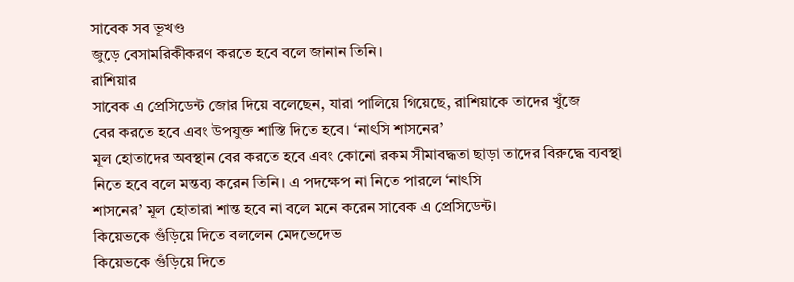সাবেক সব ভূখণ্ড
জুড়ে বেসামরিকীকরণ করতে হবে বলে জানান তিনি।
রাশিয়ার
সাবেক এ প্রেসিডেন্ট জোর দিয়ে বলেছেন, যারা পালিয়ে গিয়েছে, রাশিয়াকে তাদের খুঁজে
বের করতে হবে এবং উপযুক্ত শাস্তি দিতে হবে। ‘নাৎসি শাসনের’
মূল হোতাদের অবস্থান বের করতে হবে এবং কোনো রকম সীমাবদ্ধতা ছাড়া তাদের বিরুদ্ধে ব্যবস্থা
নিতে হবে বলে মন্তব্য করেন তিনি। এ পদক্ষেপ না নিতে পারলে ‘নাৎসি
শাসনের’ মূল হোতারা শান্ত হবে না বলে মনে করেন সাবেক এ প্রেসিডেন্ট।
কিয়েভকে গুঁড়িয়ে দিতে বললেন মেদভেদেভ
কিয়েভকে গুঁড়িয়ে দিতে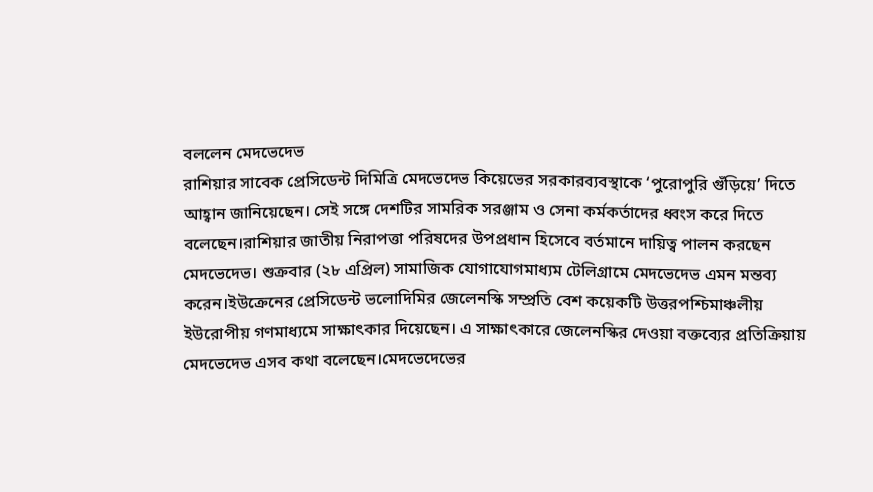বললেন মেদভেদেভ
রাশিয়ার সাবেক প্রেসিডেন্ট দিমিত্রি মেদভেদেভ কিয়েভের সরকারব্যবস্থাকে ‘পুরোপুরি গুঁড়িয়ে’ দিতে আহ্বান জানিয়েছেন। সেই সঙ্গে দেশটির সামরিক সরঞ্জাম ও সেনা কর্মকর্তাদের ধ্বংস করে দিতে বলেছেন।রাশিয়ার জাতীয় নিরাপত্তা পরিষদের উপপ্রধান হিসেবে বর্তমানে দায়িত্ব পালন করছেন মেদভেদেভ। শুক্রবার (২৮ এপ্রিল) সামাজিক যোগাযোগমাধ্যম টেলিগ্রামে মেদভেদেভ এমন মন্তব্য করেন।ইউক্রেনের প্রেসিডেন্ট ভলোদিমির জেলেনস্কি সম্প্রতি বেশ কয়েকটি উত্তরপশ্চিমাঞ্চলীয় ইউরোপীয় গণমাধ্যমে সাক্ষাৎকার দিয়েছেন। এ সাক্ষাৎকারে জেলেনস্কির দেওয়া বক্তব্যের প্রতিক্রিয়ায় মেদভেদেভ এসব কথা বলেছেন।মেদভেদেভের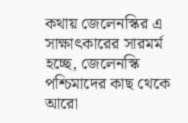কথায় জেলেনস্কির এ সাক্ষাৎকারের সারমর্ম হচ্ছে, জেলেনস্কি পশ্চিমাদের কাছ থেকে আরো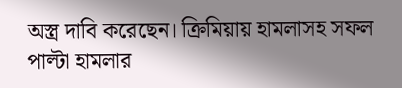অস্ত্র দাবি করেছেন। ক্রিমিয়ায় হামলাসহ সফল পাল্টা হামলার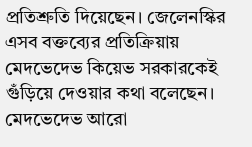প্রতিশ্রুতি দিয়েছেন। জেলেনস্কির এসব বক্তব্যের প্রতিক্রিয়ায়
মেদভেদেভ কিয়েভ সরকারকেই গুঁড়িয়ে দেওয়ার কথা বলেছেন। মেদভেদেভ আরো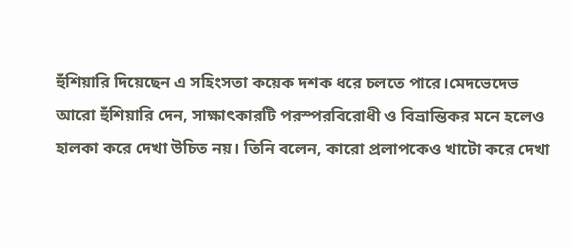হুঁশিয়ারি দিয়েছেন এ সহিংসতা কয়েক দশক ধরে চলতে পারে।মেদভেদেভ আরো হুঁশিয়ারি দেন, সাক্ষাৎকারটি পরস্পরবিরোধী ও বিভ্রান্তিকর মনে হলেও হালকা করে দেখা উচিত নয়। তিনি বলেন, কারো প্রলাপকেও খাটো করে দেখা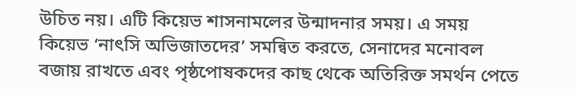উচিত নয়। এটি কিয়েভ শাসনামলের উন্মাদনার সময়। এ সময় কিয়েভ ‘নাৎসি অভিজাতদের’ সমন্বিত করতে, সেনাদের মনোবল বজায় রাখতে এবং পৃষ্ঠপোষকদের কাছ থেকে অতিরিক্ত সমর্থন পেতে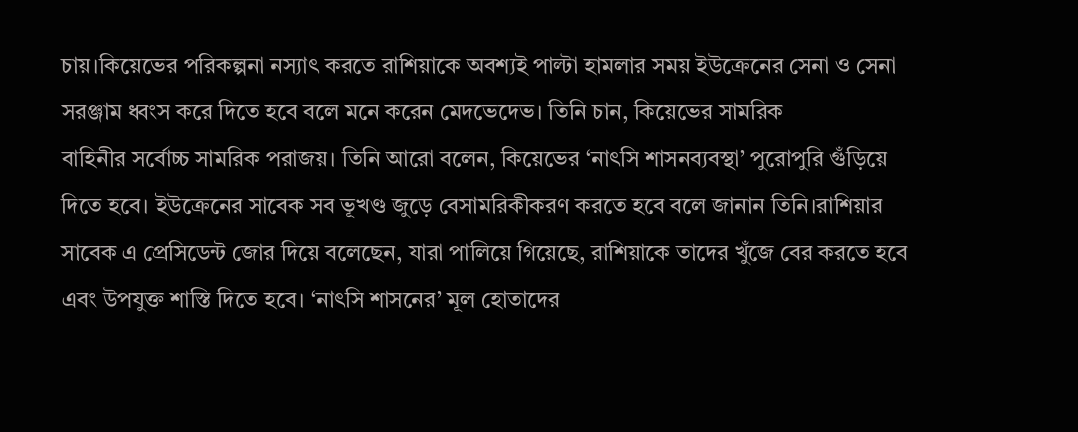চায়।কিয়েভের পরিকল্পনা নস্যাৎ করতে রাশিয়াকে অবশ্যই পাল্টা হামলার সময় ইউক্রেনের সেনা ও সেনা সরঞ্জাম ধ্বংস করে দিতে হবে বলে মনে করেন মেদভেদেভ। তিনি চান, কিয়েভের সামরিক
বাহিনীর সর্বোচ্চ সামরিক পরাজয়। তিনি আরো বলেন, কিয়েভের ‘নাৎসি শাসনব্যবস্থা’ পুরোপুরি গুঁড়িয়ে দিতে হবে। ইউক্রেনের সাবেক সব ভূখণ্ড জুড়ে বেসামরিকীকরণ করতে হবে বলে জানান তিনি।রাশিয়ার সাবেক এ প্রেসিডেন্ট জোর দিয়ে বলেছেন, যারা পালিয়ে গিয়েছে, রাশিয়াকে তাদের খুঁজে বের করতে হবে এবং উপযুক্ত শাস্তি দিতে হবে। ‘নাৎসি শাসনের’ মূল হোতাদের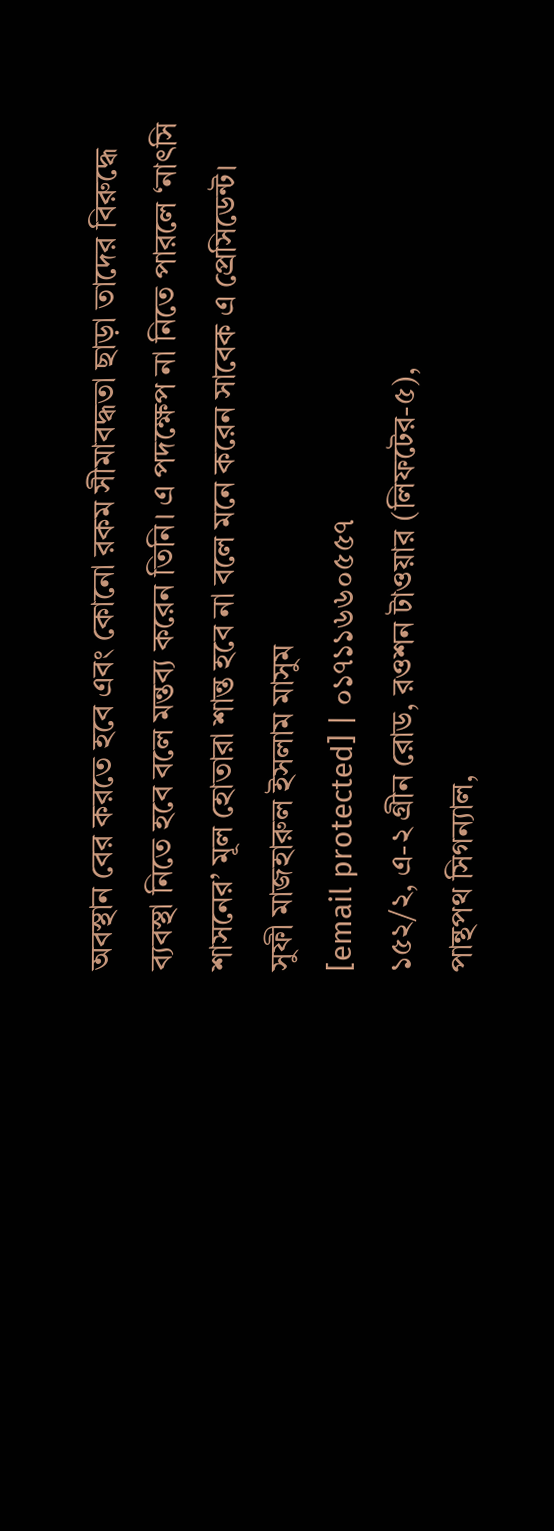অবস্থান বের করতে হবে এবং কোনো রকম সীমাবদ্ধতা ছাড়া তাদের বিরুদ্ধে ব্যবস্থা নিতে হবে বলে মন্তব্য করেন তিনি। এ পদক্ষেপ না নিতে পারলে ‘নাৎসি শাসনের’ মূল হোতারা শান্ত হবে না বলে মনে করেন সাবেক এ প্রেসিডেন্ট।
সুফী মাজহারুল ইসলাম মাসুম
[email protected] | ০১৭১১৬৬০৫৫৭
১৫২/২, এ-২ গ্রীন রোড, রওশন টাওয়ার (লিফটের-৫),
পান্থপথ সিগন্যাল,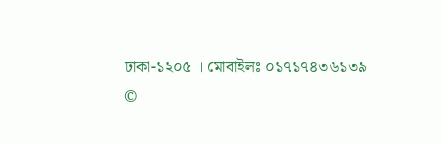ঢাকা-১২০৫ । মোবাইলঃ ০১৭১৭৪৩৬১৩৯
©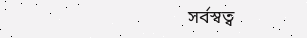সর্বস্বত্ব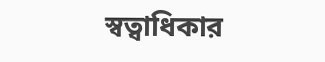স্বত্বাধিকার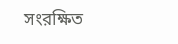সংরক্ষিত